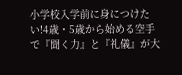小学校入学前に身につけたい!4歳・5歳から始める空手で『聞く力』と『礼儀』が大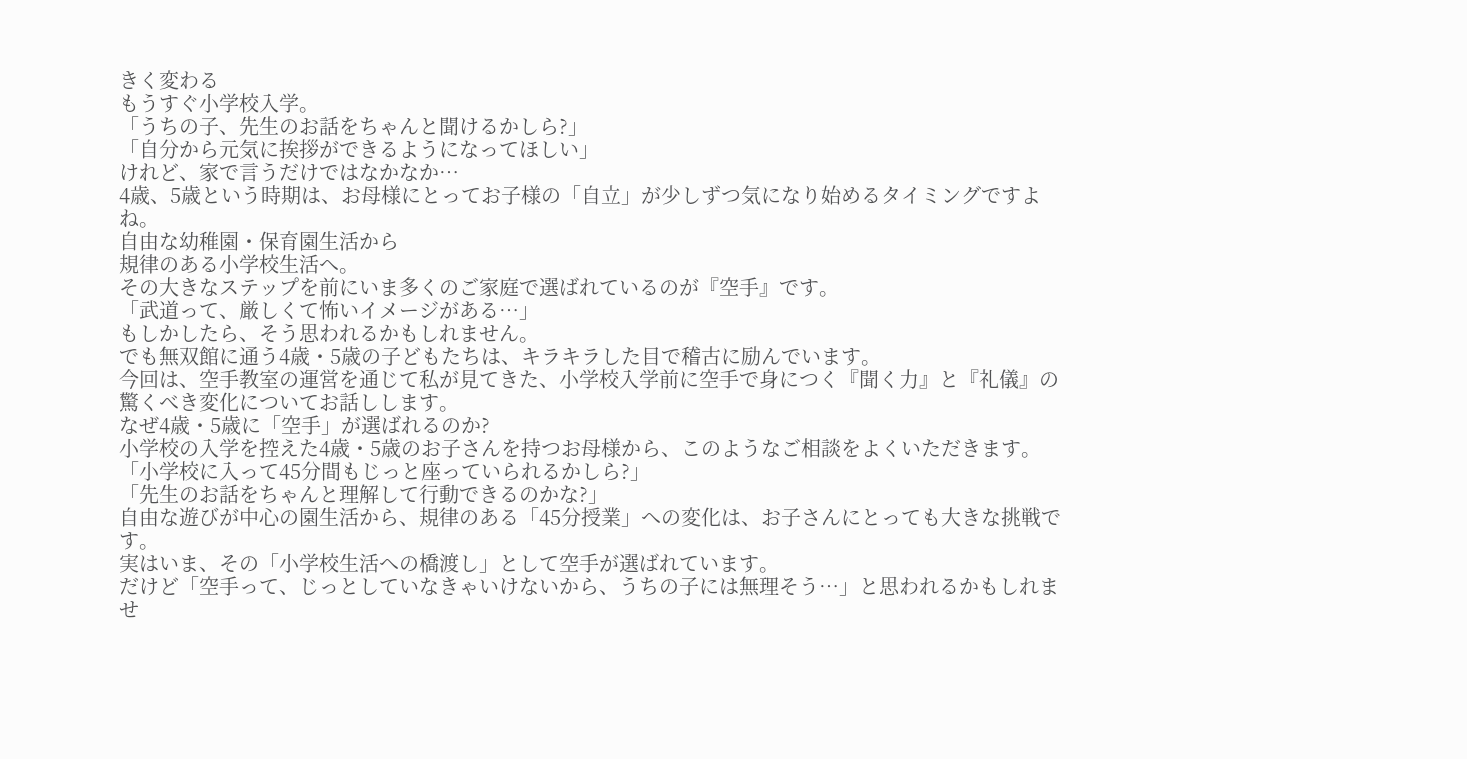きく変わる
もうすぐ小学校入学。
「うちの子、先生のお話をちゃんと聞けるかしら?」
「自分から元気に挨拶ができるようになってほしい」
けれど、家で言うだけではなかなか…
4歳、5歳という時期は、お母様にとってお子様の「自立」が少しずつ気になり始めるタイミングですよね。
自由な幼稚園・保育園生活から
規律のある小学校生活へ。
その大きなステップを前にいま多くのご家庭で選ばれているのが『空手』です。
「武道って、厳しくて怖いイメージがある…」
もしかしたら、そう思われるかもしれません。
でも無双館に通う4歳・5歳の子どもたちは、キラキラした目で稽古に励んでいます。
今回は、空手教室の運営を通じて私が見てきた、小学校入学前に空手で身につく『聞く力』と『礼儀』の驚くべき変化についてお話しします。
なぜ4歳・5歳に「空手」が選ばれるのか?
小学校の入学を控えた4歳・5歳のお子さんを持つお母様から、このようなご相談をよくいただきます。
「小学校に入って45分間もじっと座っていられるかしら?」
「先生のお話をちゃんと理解して行動できるのかな?」
自由な遊びが中心の園生活から、規律のある「45分授業」への変化は、お子さんにとっても大きな挑戦です。
実はいま、その「小学校生活への橋渡し」として空手が選ばれています。
だけど「空手って、じっとしていなきゃいけないから、うちの子には無理そう…」と思われるかもしれませ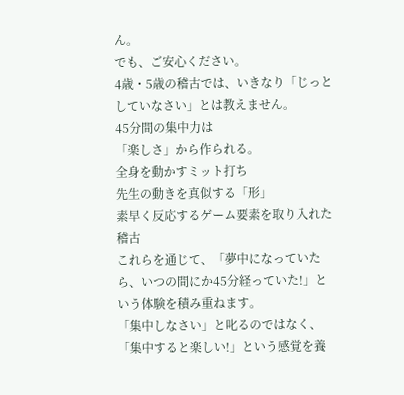ん。
でも、ご安心ください。
4歳・5歳の稽古では、いきなり「じっとしていなさい」とは教えません。
45分間の集中力は
「楽しさ」から作られる。
全身を動かすミット打ち
先生の動きを真似する「形」
素早く反応するゲーム要素を取り入れた稽古
これらを通じて、「夢中になっていたら、いつの間にか45分経っていた!」という体験を積み重ねます。
「集中しなさい」と叱るのではなく、
「集中すると楽しい!」という感覚を養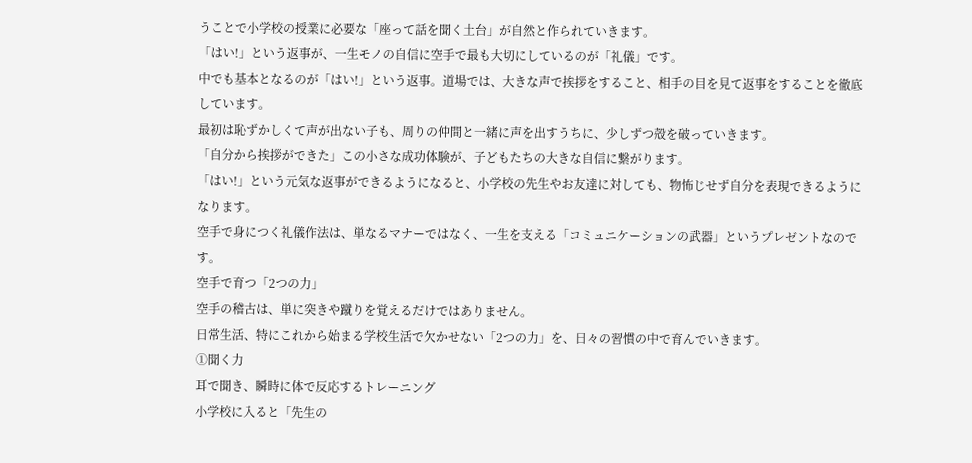うことで小学校の授業に必要な「座って話を聞く土台」が自然と作られていきます。
「はい!」という返事が、一生モノの自信に空手で最も大切にしているのが「礼儀」です。
中でも基本となるのが「はい!」という返事。道場では、大きな声で挨拶をすること、相手の目を見て返事をすることを徹底しています。
最初は恥ずかしくて声が出ない子も、周りの仲間と一緒に声を出すうちに、少しずつ殻を破っていきます。
「自分から挨拶ができた」この小さな成功体験が、子どもたちの大きな自信に繋がります。
「はい!」という元気な返事ができるようになると、小学校の先生やお友達に対しても、物怖じせず自分を表現できるようになります。
空手で身につく礼儀作法は、単なるマナーではなく、一生を支える「コミュニケーションの武器」というプレゼントなのです。
空手で育つ「2つの力」
空手の稽古は、単に突きや蹴りを覚えるだけではありません。
日常生活、特にこれから始まる学校生活で欠かせない「2つの力」を、日々の習慣の中で育んでいきます。
①聞く力
耳で聞き、瞬時に体で反応するトレーニング
小学校に入ると「先生の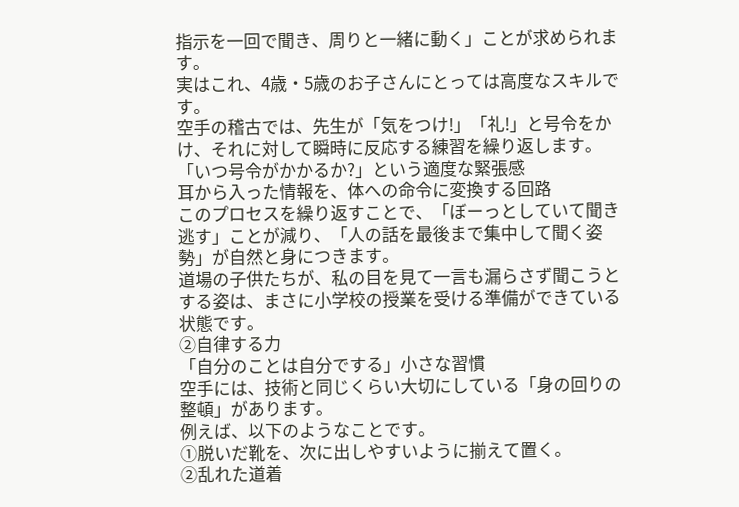指示を一回で聞き、周りと一緒に動く」ことが求められます。
実はこれ、4歳・5歳のお子さんにとっては高度なスキルです。
空手の稽古では、先生が「気をつけ!」「礼!」と号令をかけ、それに対して瞬時に反応する練習を繰り返します。
「いつ号令がかかるか?」という適度な緊張感
耳から入った情報を、体への命令に変換する回路
このプロセスを繰り返すことで、「ぼーっとしていて聞き逃す」ことが減り、「人の話を最後まで集中して聞く姿勢」が自然と身につきます。
道場の子供たちが、私の目を見て一言も漏らさず聞こうとする姿は、まさに小学校の授業を受ける準備ができている状態です。
②自律する力
「自分のことは自分でする」小さな習慣
空手には、技術と同じくらい大切にしている「身の回りの整頓」があります。
例えば、以下のようなことです。
①脱いだ靴を、次に出しやすいように揃えて置く。
②乱れた道着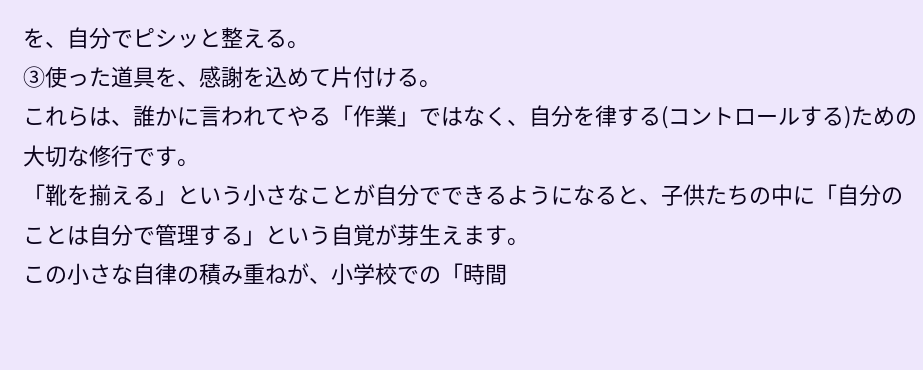を、自分でピシッと整える。
③使った道具を、感謝を込めて片付ける。
これらは、誰かに言われてやる「作業」ではなく、自分を律する(コントロールする)ための大切な修行です。
「靴を揃える」という小さなことが自分でできるようになると、子供たちの中に「自分のことは自分で管理する」という自覚が芽生えます。
この小さな自律の積み重ねが、小学校での「時間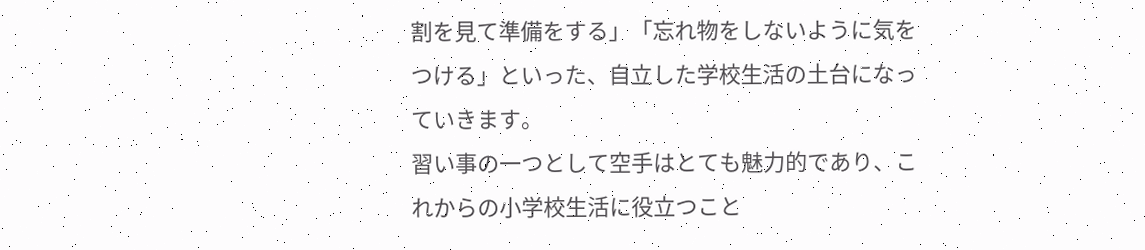割を見て準備をする」「忘れ物をしないように気をつける」といった、自立した学校生活の土台になっていきます。
習い事の一つとして空手はとても魅力的であり、これからの小学校生活に役立つこと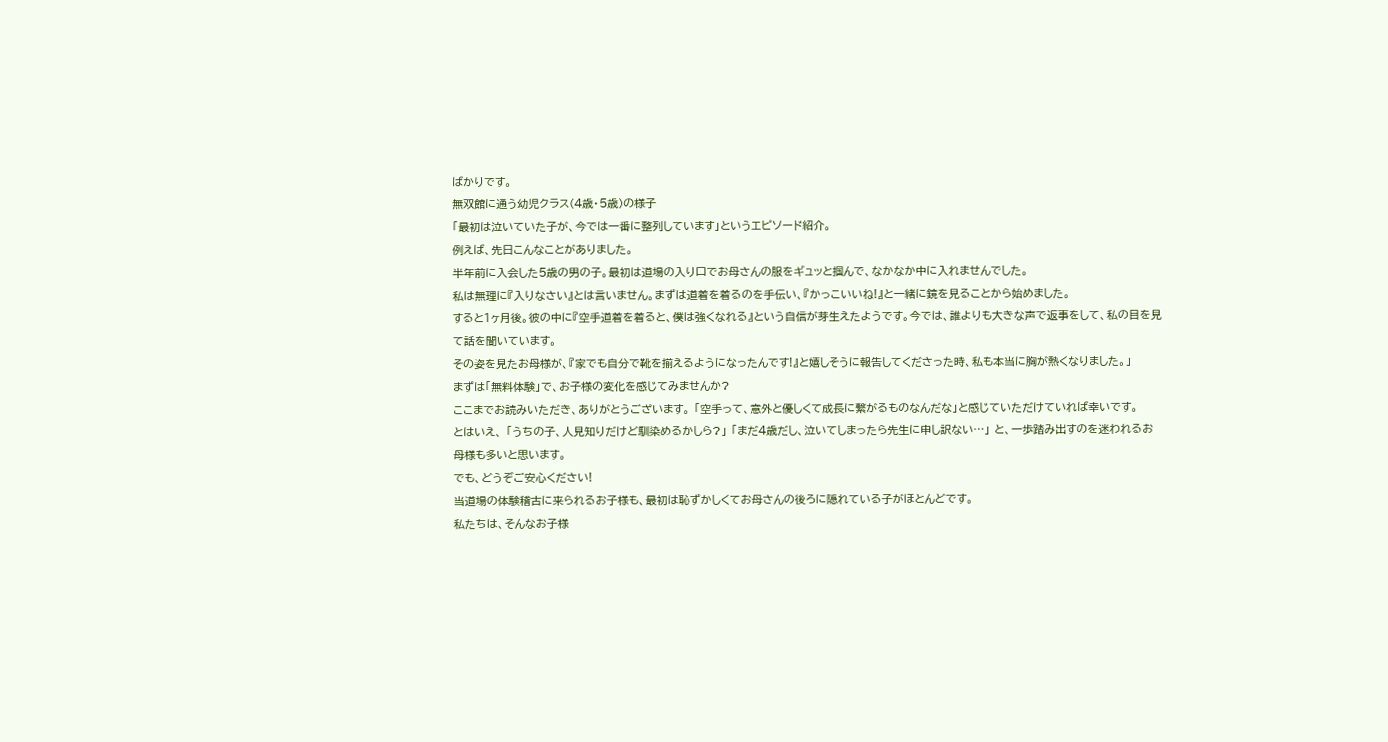ばかりです。
無双館に通う幼児クラス(4歳・5歳)の様子
「最初は泣いていた子が、今では一番に整列しています」というエピソード紹介。
例えば、先日こんなことがありました。
半年前に入会した5歳の男の子。最初は道場の入り口でお母さんの服をギュッと掴んで、なかなか中に入れませんでした。
私は無理に『入りなさい』とは言いません。まずは道着を着るのを手伝い、『かっこいいね!』と一緒に鏡を見ることから始めました。
すると1ヶ月後。彼の中に『空手道着を着ると、僕は強くなれる』という自信が芽生えたようです。今では、誰よりも大きな声で返事をして、私の目を見て話を聞いています。
その姿を見たお母様が、『家でも自分で靴を揃えるようになったんです!』と嬉しそうに報告してくださった時、私も本当に胸が熱くなりました。」
まずは「無料体験」で、お子様の変化を感じてみませんか?
ここまでお読みいただき、ありがとうございます。 「空手って、意外と優しくて成長に繋がるものなんだな」と感じていただけていれば幸いです。
とはいえ、 「うちの子、人見知りだけど馴染めるかしら?」 「まだ4歳だし、泣いてしまったら先生に申し訳ない…」 と、一歩踏み出すのを迷われるお母様も多いと思います。
でも、どうぞご安心ください!
当道場の体験稽古に来られるお子様も、最初は恥ずかしくてお母さんの後ろに隠れている子がほとんどです。
私たちは、そんなお子様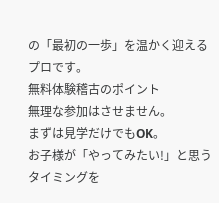の「最初の一歩」を温かく迎えるプロです。
無料体験稽古のポイント
無理な参加はさせません。
まずは見学だけでもOK。
お子様が「やってみたい!」と思うタイミングを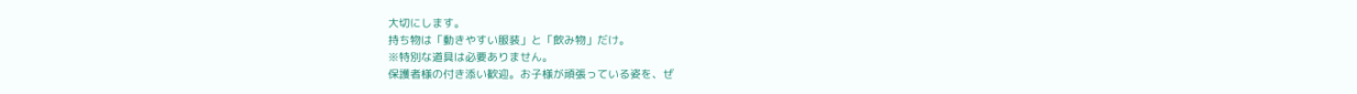大切にします。
持ち物は「動きやすい服装」と「飲み物」だけ。
※特別な道具は必要ありません。
保護者様の付き添い歓迎。お子様が頑張っている姿を、ぜ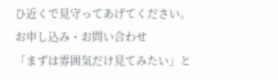ひ近くで見守ってあげてください。
お申し込み・お問い合わせ
「まずは雰囲気だけ見てみたい」と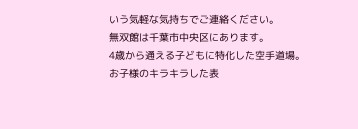いう気軽な気持ちでご連絡ください。
無双館は千葉市中央区にあります。
4歳から通える子どもに特化した空手道場。
お子様のキラキラした表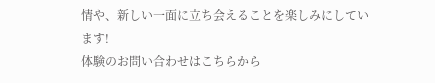情や、新しい一面に立ち会えることを楽しみにしています!
体験のお問い合わせはこちらから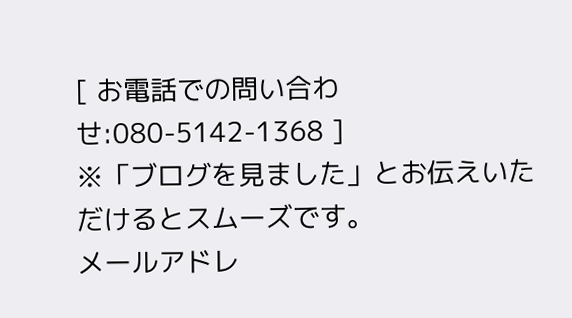[ お電話での問い合わせ:080-5142-1368 ]
※「ブログを見ました」とお伝えいただけるとスムーズです。
メールアドレ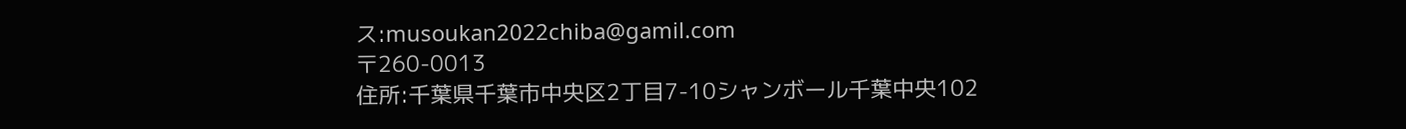ス:musoukan2022chiba@gamil.com
〒260-0013
住所:千葉県千葉市中央区2丁目7-10シャンボール千葉中央102